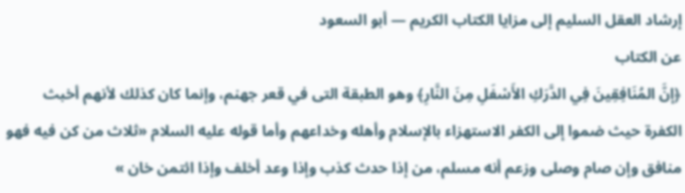إرشاد العقل السليم إلى مزايا الكتاب الكريم — أبو السعود
عن الكتاب
﴿إنَّ المُنَافِقِينَ فِي الدَّرَكِ الأَسْفَلِ مِنَ النَّارِ﴾ وهو الطبقة التى في قعر جهنم، وإنما كان كذلك لأنهم أخبث الكفرة حيث ضموا إلى الكفر الاستهزاء بالإسلام وأهله وخداعهم وأما قوله عليه السلام «ثلاث من كن فيه فهو منافق وإن صام وصلى وزعم أنه مسلم، من إذا حدث كذب وإذا وعد أخلف وإذا ائتمن خان »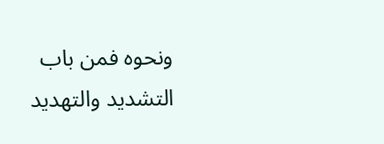ونحوه فمن باب التشديد والتهديد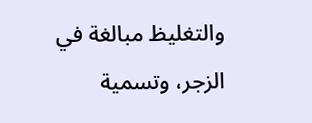والتغليظ مبالغة في الزجر، وتسمية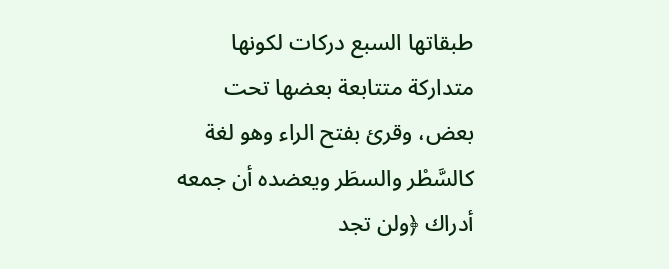طبقاتها السبع دركات لكونها متداركة متتابعة بعضها تحت بعض، وقرئ بفتح الراء وهو لغة كالسَّطْر والسطَر ويعضده أن جمعه أدراك ﴿ولن تجد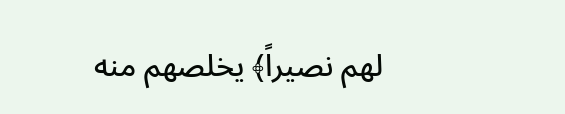لهم نصيراً﴾ يخلصهم منه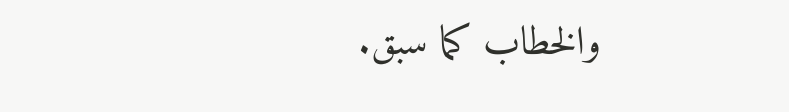والخطاب كما سبق.